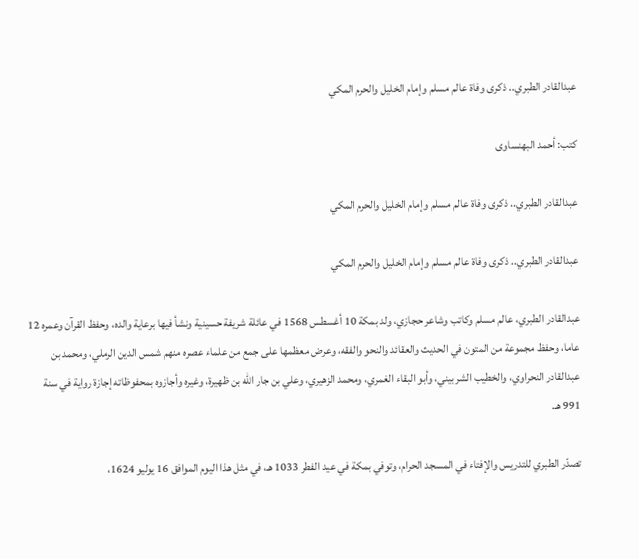عبدالقادر الطبري.. ذكرى وفاة عالم مسلم وإمام الخليل والحرم المكي

كتب: أحمد البهنساوى

عبدالقادر الطبري.. ذكرى وفاة عالم مسلم وإمام الخليل والحرم المكي

عبدالقادر الطبري.. ذكرى وفاة عالم مسلم وإمام الخليل والحرم المكي

عبدالقادر الطبري، عالم مسلم وكاتب وشاعر حجازي، ولد بمكة 10 أغسطس 1568 في عائلة شريفة حسينية ونشأ فيها برعاية والده، وحفظ القرآن وعمره 12 عاما، وحفظ مجموعة من المتون في الحديث والعقائد والنحو والفقه، وعرض معظمها على جمع من علماء عصره منهم شمس الدين الرملي، ومحمد بن عبدالقادر النحراوي، والخطيب الشربيني، وأبو البقاء الغمري، ومحمد الزهيري، وعلي بن جار الله بن ظهيرة، وغيره وأجازوه بمحفوظاته إجازة رواية في سنة 991 هـ.

تصدّر الطبري للتدريس والإفتاء في المسجد الحرام، وتوفي بمكة في عيد الفطر 1033 هـ، في مثل هذا اليوم الموافق 16 يوليو 1624،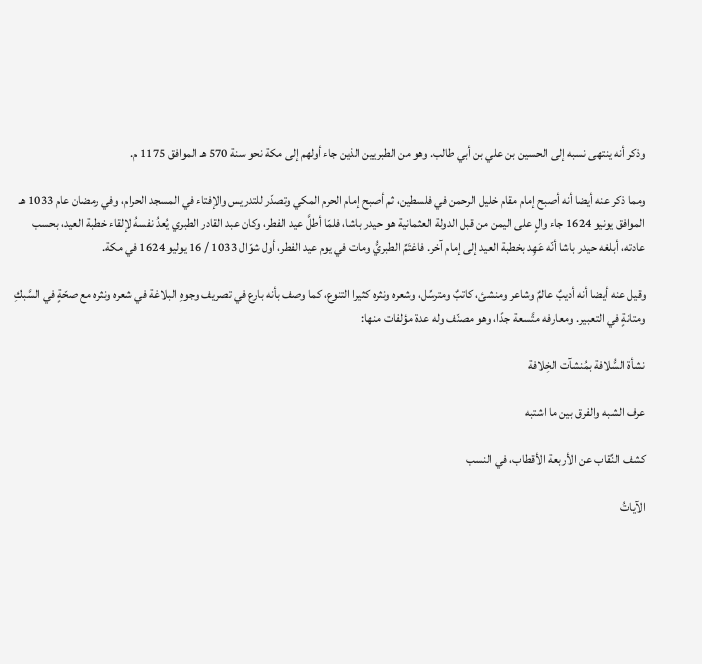وذكر أنه ينتهى نسبه إلى الحسين بن علي بن أبي طالب. وهو من الطبريين الذين جاء أولهم إلى مكة نحو سنة 570 هـ الموافق 1175 م.

ومما ذكر عنه أيضا أنه أصبح إمام مقام خليل الرحمن في فلسطين، ثم أصبح إمام الحرم المكي وتصدّر للتدريس والإفتاء في المسجد الحرام، وفي رمضان عام 1033 هـ الموافق يونيو 1624 جاء والٍ على اليمن من قبل الدولة العثمانية هو حيدر باشا، فلمّا أطلَّ عيد الفطر، وكان عبد القادر الطبري يُعدُ نفسهُ لإلقاء خطبة العيد، بحسب عادته، أبلغه حيدر باشا أنّه عَهِد بخطبة العيد إلى إمام آخر. فاغتَمِّ الطبريُّ ومات في يوم عيد الفطر، أول شوّال 1033 / 16 يوليو 1624 في مكة.

وقيل عنه أيضا أنه أديبٌ عالمٌ وشاعر ومنشئ، كاتبٌ ومترسِّل، وشعره ونثره كثيرا التنوع، كما وصف بأنه بارع في تصريف وجوهِ البلاغة في شعره ونثره مع صحّةٍ في السَّبكِ ومتانةٍ في التعبير. ومعارفه متَّسعة جدًا، وهو مصنّف وله عدة مؤلفات منها:

نشأة السُّلافة بمُنشآت الخِلافة

عرف الشبه والفرق بين ما اشتبه

كشف النِّقاب عن الأربعة الأقطاب، في النسب

الآياتُ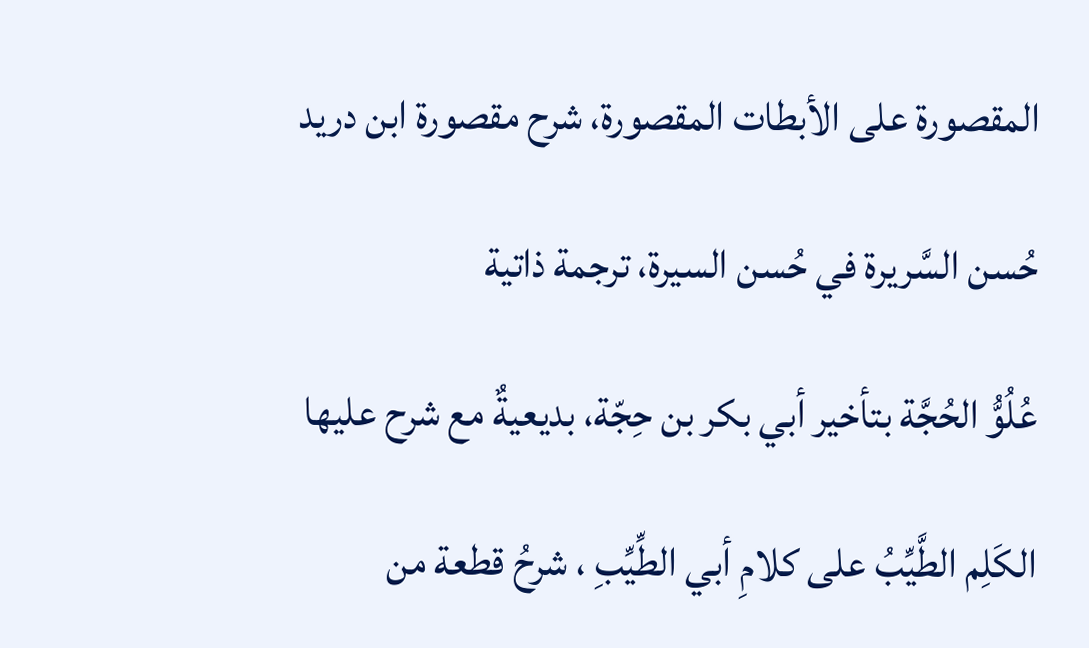المقصورة على الأبطات المقصورة، شرح مقصورة ابن دريد

حُسن السَّريرة في حُسن السيرة، ترجمة ذاتية

عُلُوُّ الحُجَّة بتأخير أبي بكر بن حِجّة، بديعيةٌ مع شرح عليها

الكَلِم الطَّيِّبُ على كلامِ أبي الطِّيِّبِ ، شرحُ قطعة من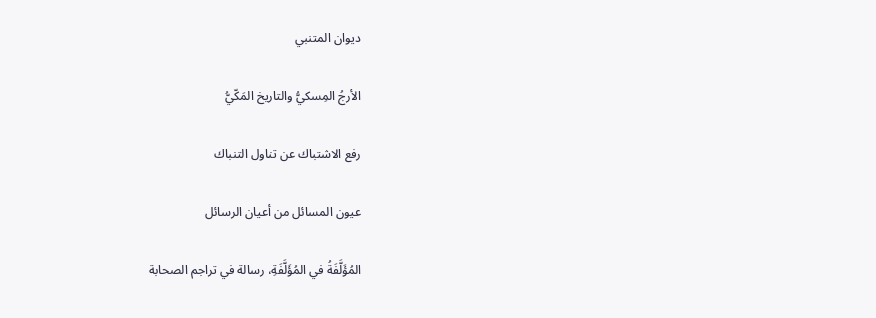ديوان المتنبي

الأرجُ المِسكيُّ والتاريخ المَكّيُّ

رفع الاشتباك عن تناول التنباك

عيون المسائل من أعيان الرسائل

المُؤَلَّفَةُ في المُؤَلَّفَةِ، رسالة في تراجم الصحابة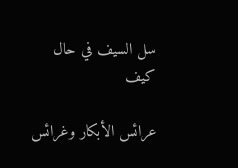سل السيف في حال كيف

عرائس الأبكار وغرائس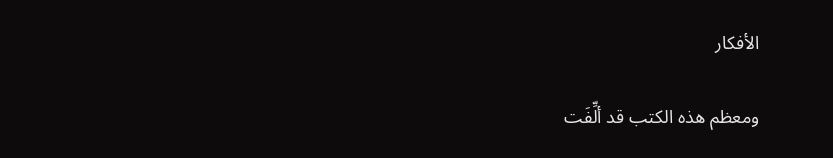الأفكار

ومعظم هذه الكتب قد ألِّفَت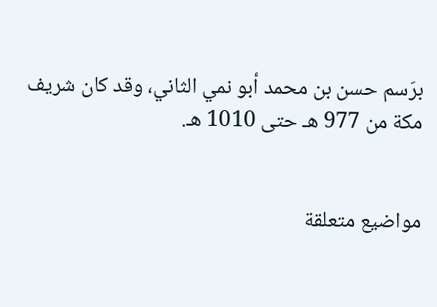برَسم حسن بن محمد أبو نمي الثاني، وقد كان شريف مكة من 977 هـ حتى 1010 هـ.


مواضيع متعلقة